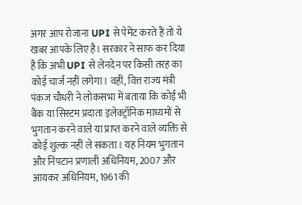अगर आप रोजाना UPI से पेमेंट करते हैं तो ये खबर आपके लिए है। सरकार ने साफ कर दिया है कि अभी UPI से लेनदेन पर किसी तरह का कोई चार्ज नहीं लगेगा। वहीं, वित्त राज्य मंत्री पंकज चौधरी ने लोकसभा में बताया कि कोई भी बैंक या सिस्टम प्रदाता इलेक्ट्रॉनिक माध्यमों से भुगतान करने वाले या प्राप्त करने वाले व्यक्ति से कोई शुल्क नहीं ले सकता। यह नियम भुगतान और निपटान प्रणाली अधिनियम, 2007 और आयकर अधिनियम, 1961 की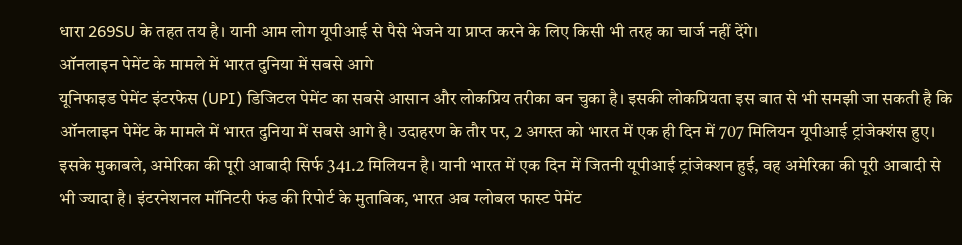धारा 269SU के तहत तय है। यानी आम लोग यूपीआई से पैसे भेजने या प्राप्त करने के लिए किसी भी तरह का चार्ज नहीं देंगे।
ऑनलाइन पेमेंट के मामले में भारत दुनिया में सबसे आगे
यूनिफाइड पेमेंट इंटरफेस (UPI) डिजिटल पेमेंट का सबसे आसान और लोकप्रिय तरीका बन चुका है। इसकी लोकप्रियता इस बात से भी समझी जा सकती है कि ऑनलाइन पेमेंट के मामले में भारत दुनिया में सबसे आगे है। उदाहरण के तौर पर, 2 अगस्त को भारत में एक ही दिन में 707 मिलियन यूपीआई ट्रांजेक्शंस हुए। इसके मुकाबले, अमेरिका की पूरी आबादी सिर्फ 341.2 मिलियन है। यानी भारत में एक दिन में जितनी यूपीआई ट्रांजेक्शन हुई, वह अमेरिका की पूरी आबादी से भी ज्यादा है। इंटरनेशनल मॉनिटरी फंड की रिपोर्ट के मुताबिक, भारत अब ग्लोबल फास्ट पेमेंट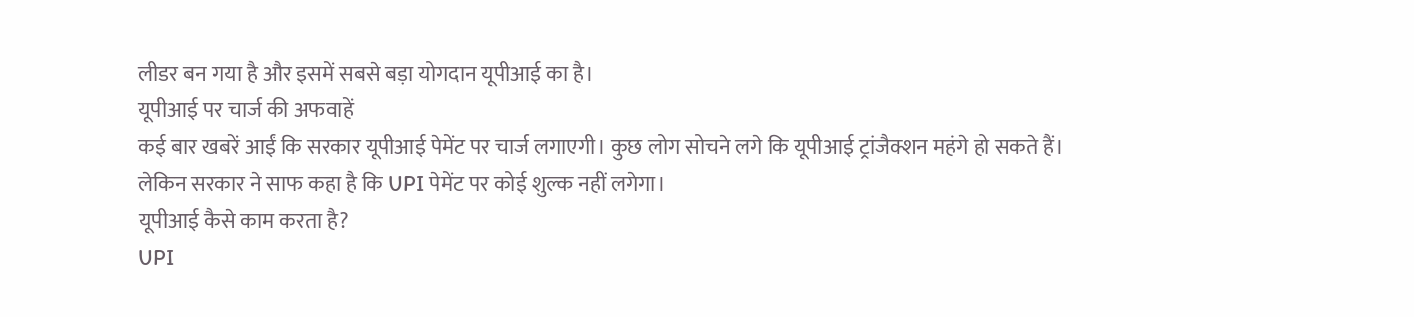लीडर बन गया है और इसमें सबसे बड़ा योगदान यूपीआई का है।
यूपीआई पर चार्ज की अफवाहें
कई बार खबरें आईं कि सरकार यूपीआई पेमेंट पर चार्ज लगाएगी। कुछ लोग सोचने लगे कि यूपीआई ट्रांजैक्शन महंगे हो सकते हैं। लेकिन सरकार ने साफ कहा है कि UPI पेमेंट पर कोई शुल्क नहीं लगेगा।
यूपीआई कैसे काम करता है?
UPI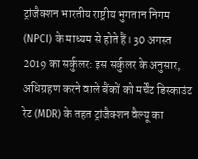ट्रांजैक्शन भारतीय राष्ट्रीय भुगतान निगम (NPCI) के माध्यम से होते हैं। 30 अगस्त 2019 का सर्कुलर: इस सर्कुलर के अनुसार, अधिग्रहण करने वाले बैंकों को मर्चेंट डिस्काउंट रेट (MDR) के तहत ट्रांजैक्शन वैल्यू का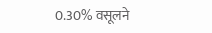0.30% वसूलने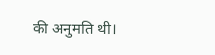की अनुमति थी।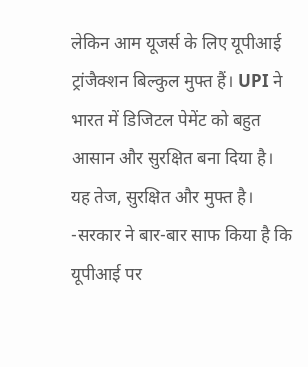लेकिन आम यूजर्स के लिए यूपीआई ट्रांजैक्शन बिल्कुल मुफ्त हैं। UPI ने भारत में डिजिटल पेमेंट को बहुत आसान और सुरक्षित बना दिया है।
यह तेज, सुरक्षित और मुफ्त है।
-सरकार ने बार-बार साफ किया है कि यूपीआई पर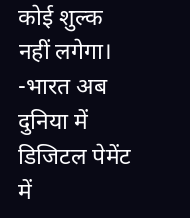कोई शुल्क नहीं लगेगा।
-भारत अब दुनिया में डिजिटल पेमेंट में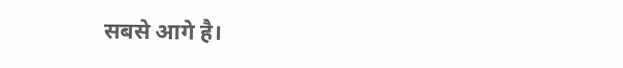सबसे आगे है।